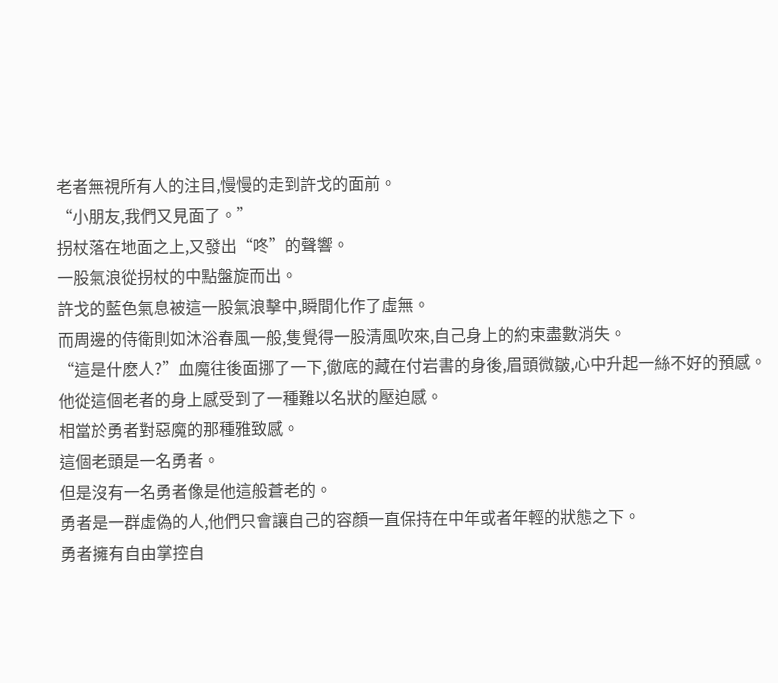老者無視所有人的注目,慢慢的走到許戈的面前。
“小朋友,我們又見面了。”
拐杖落在地面之上,又發出“咚”的聲響。
一股氣浪從拐杖的中點盤旋而出。
許戈的藍色氣息被這一股氣浪擊中,瞬間化作了虛無。
而周邊的侍衛則如沐浴春風一般,隻覺得一股清風吹來,自己身上的約束盡數消失。
“這是什麽人?”血魔往後面挪了一下,徹底的藏在付岩書的身後,眉頭微皺,心中升起一絲不好的預感。
他從這個老者的身上感受到了一種難以名狀的壓迫感。
相當於勇者對惡魔的那種雅致感。
這個老頭是一名勇者。
但是沒有一名勇者像是他這般蒼老的。
勇者是一群虛偽的人,他們只會讓自己的容顏一直保持在中年或者年輕的狀態之下。
勇者擁有自由掌控自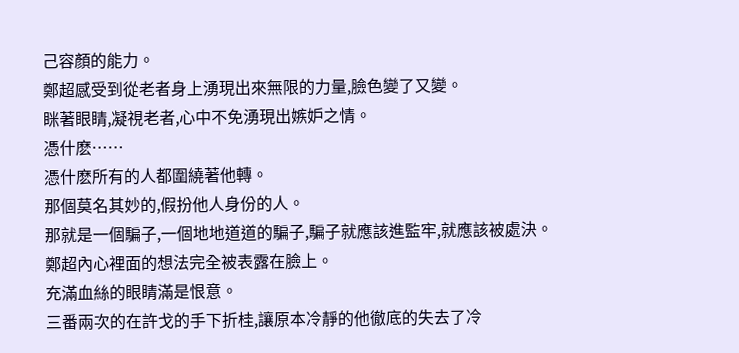己容顏的能力。
鄭超感受到從老者身上湧現出來無限的力量,臉色變了又變。
眯著眼睛,凝視老者,心中不免湧現出嫉妒之情。
憑什麽……
憑什麽所有的人都圍繞著他轉。
那個莫名其妙的,假扮他人身份的人。
那就是一個騙子,一個地地道道的騙子,騙子就應該進監牢,就應該被處決。
鄭超內心裡面的想法完全被表露在臉上。
充滿血絲的眼睛滿是恨意。
三番兩次的在許戈的手下折桂,讓原本冷靜的他徹底的失去了冷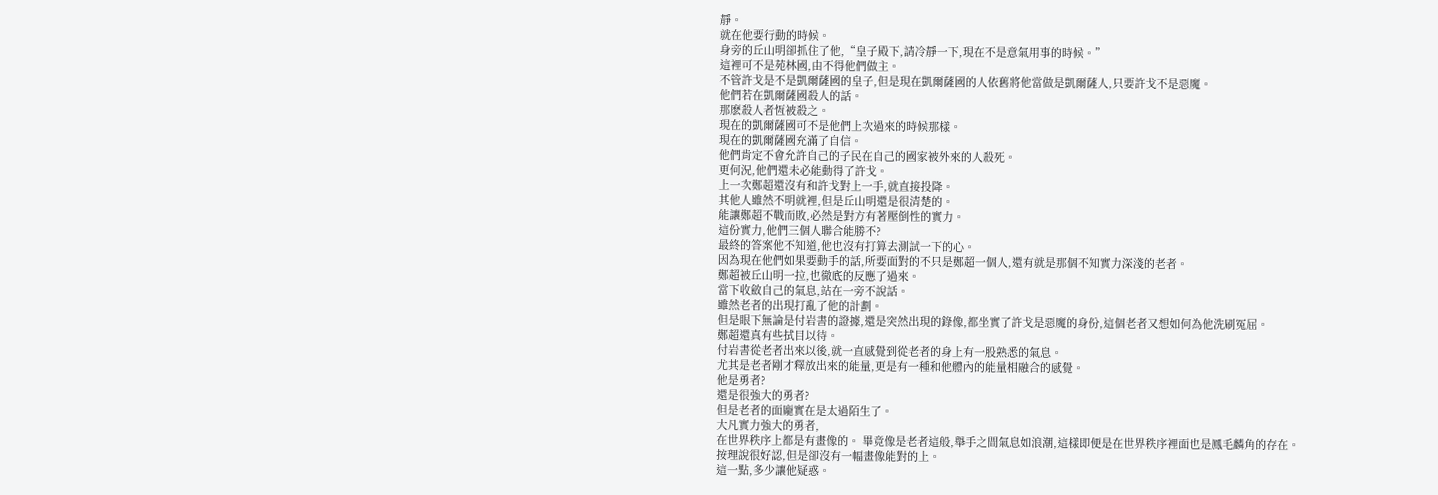靜。
就在他要行動的時候。
身旁的丘山明卻抓住了他,“皇子殿下,請冷靜一下,現在不是意氣用事的時候。”
這裡可不是苑林國,由不得他們做主。
不管許戈是不是凱爾薩國的皇子,但是現在凱爾薩國的人依舊將他當做是凱爾薩人,只要許戈不是惡魔。
他們若在凱爾薩國殺人的話。
那麽殺人者恆被殺之。
現在的凱爾薩國可不是他們上次過來的時候那樣。
現在的凱爾薩國充滿了自信。
他們肯定不會允許自己的子民在自己的國家被外來的人殺死。
更何況,他們還未必能動得了許戈。
上一次鄭超還沒有和許戈對上一手,就直接投降。
其他人雖然不明就裡,但是丘山明還是很清楚的。
能讓鄭超不戰而敗,必然是對方有著壓倒性的實力。
這份實力,他們三個人聯合能勝不?
最終的答案他不知道,他也沒有打算去測試一下的心。
因為現在他們如果要動手的話,所要面對的不只是鄭超一個人,還有就是那個不知實力深淺的老者。
鄭超被丘山明一拉,也徹底的反應了過來。
當下收斂自己的氣息,站在一旁不說話。
雖然老者的出現打亂了他的計劃。
但是眼下無論是付岩書的證據,還是突然出現的錄像,都坐實了許戈是惡魔的身份,這個老者又想如何為他洗刷冤屈。
鄭超還真有些拭目以待。
付岩書從老者出來以後,就一直感覺到從老者的身上有一股熟悉的氣息。
尤其是老者剛才釋放出來的能量,更是有一種和他體內的能量相融合的感覺。
他是勇者?
還是很強大的勇者?
但是老者的面龐實在是太過陌生了。
大凡實力強大的勇者,
在世界秩序上都是有畫像的。 畢竟像是老者這般,舉手之間氣息如浪潮,這樣即便是在世界秩序裡面也是鳳毛麟角的存在。
按理說很好認,但是卻沒有一幅畫像能對的上。
這一點,多少讓他疑惑。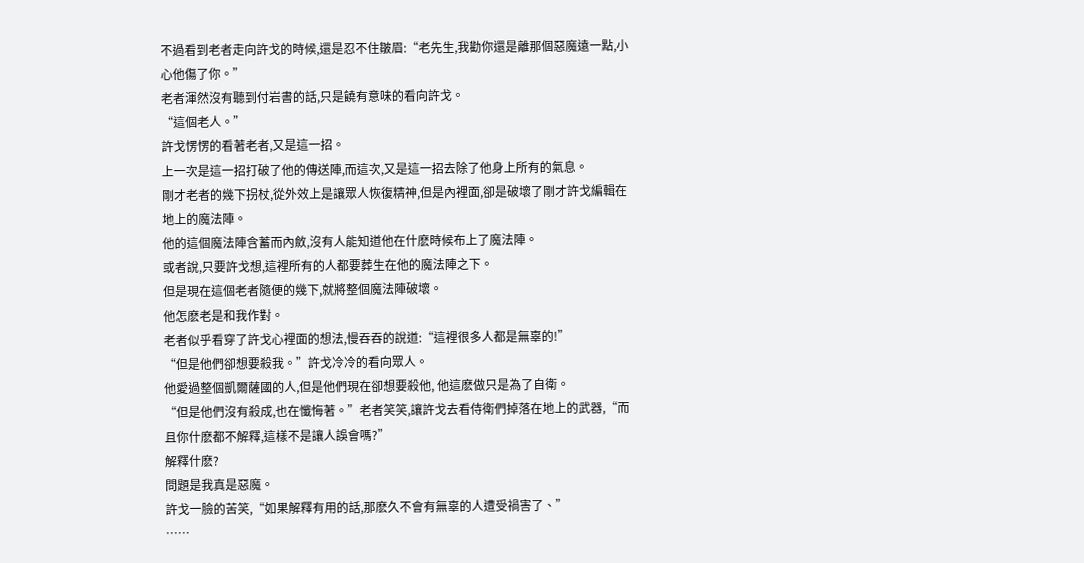不過看到老者走向許戈的時候,還是忍不住皺眉:“老先生,我勸你還是離那個惡魔遠一點,小心他傷了你。”
老者渾然沒有聽到付岩書的話,只是饒有意味的看向許戈。
“這個老人。”
許戈愣愣的看著老者,又是這一招。
上一次是這一招打破了他的傳送陣,而這次,又是這一招去除了他身上所有的氣息。
剛才老者的幾下拐杖,從外效上是讓眾人恢復精神,但是內裡面,卻是破壞了剛才許戈編輯在地上的魔法陣。
他的這個魔法陣含蓄而內斂,沒有人能知道他在什麽時候布上了魔法陣。
或者說,只要許戈想,這裡所有的人都要葬生在他的魔法陣之下。
但是現在這個老者隨便的幾下,就將整個魔法陣破壞。
他怎麽老是和我作對。
老者似乎看穿了許戈心裡面的想法,慢吞吞的說道:“這裡很多人都是無辜的!”
“但是他們卻想要殺我。”許戈冷冷的看向眾人。
他愛過整個凱爾薩國的人,但是他們現在卻想要殺他, 他這麽做只是為了自衛。
“但是他們沒有殺成,也在懺悔著。”老者笑笑,讓許戈去看侍衛們掉落在地上的武器,“而且你什麽都不解釋,這樣不是讓人誤會嗎?”
解釋什麽?
問題是我真是惡魔。
許戈一臉的苦笑,“如果解釋有用的話,那麽久不會有無辜的人遭受禍害了、”
……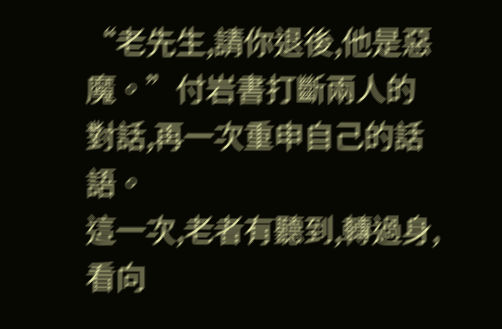“老先生,請你退後,他是惡魔。”付岩書打斷兩人的對話,再一次重申自己的話語。
這一次,老者有聽到,轉過身,看向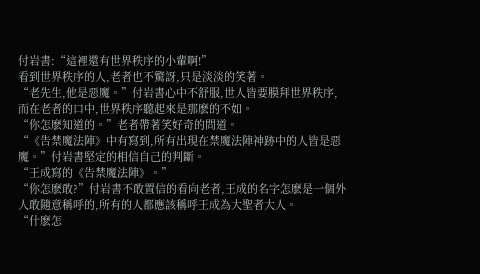付岩書:“這裡還有世界秩序的小輩啊!”
看到世界秩序的人,老者也不驚訝,只是淡淡的笑著。
“老先生,他是惡魔。”付岩書心中不舒服,世人皆要膜拜世界秩序,而在老者的口中,世界秩序聽起來是那麽的不如。
“你怎麽知道的。”老者帶著笑好奇的問道。
“《告禁魔法陣》中有寫到,所有出現在禁魔法陣神跡中的人皆是惡魔。”付岩書堅定的相信自己的判斷。
“王成寫的《告禁魔法陣》。”
“你怎麽敢?”付岩書不敢置信的看向老者,王成的名字怎麽是一個外人敢隨意稱呼的,所有的人都應該稱呼王成為大聖者大人。
“什麽怎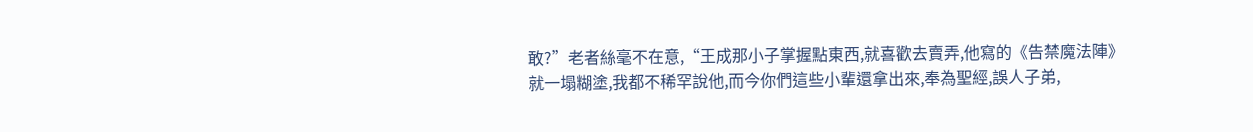敢?”老者絲毫不在意,“王成那小子掌握點東西,就喜歡去賣弄,他寫的《告禁魔法陣》就一塌糊塗,我都不稀罕說他,而今你們這些小輩還拿出來,奉為聖經,誤人子弟,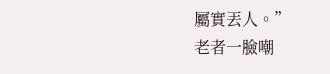屬實丟人。”
老者一臉嘲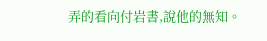弄的看向付岩書,說他的無知。